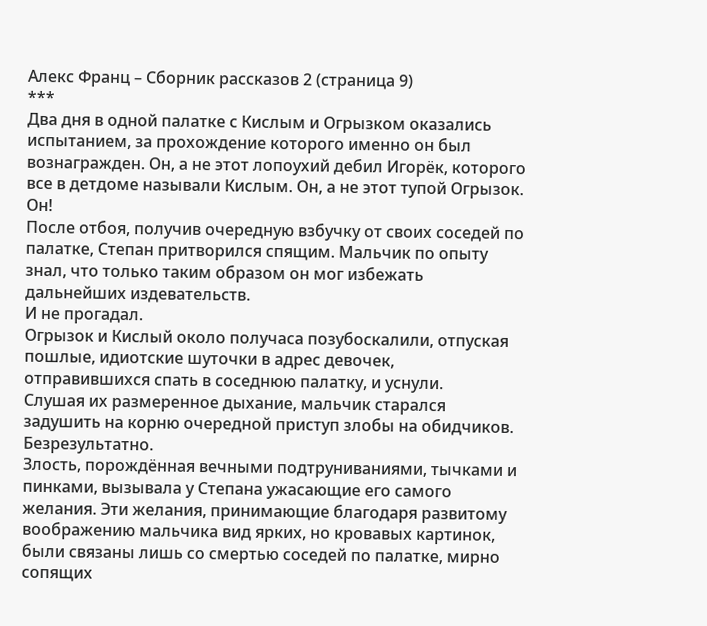Алекс Франц – Сборник рассказов 2 (страница 9)
***
Два дня в одной палатке с Кислым и Огрызком оказались испытанием, за прохождение которого именно он был вознагражден. Он, а не этот лопоухий дебил Игорёк, которого все в детдоме называли Кислым. Он, а не этот тупой Огрызок. Он!
После отбоя, получив очередную взбучку от своих соседей по палатке, Степан притворился спящим. Мальчик по опыту знал, что только таким образом он мог избежать дальнейших издевательств.
И не прогадал.
Огрызок и Кислый около получаса позубоскалили, отпуская пошлые, идиотские шуточки в адрес девочек, отправившихся спать в соседнюю палатку, и уснули.
Слушая их размеренное дыхание, мальчик старался задушить на корню очередной приступ злобы на обидчиков. Безрезультатно.
Злость, порождённая вечными подтруниваниями, тычками и пинками, вызывала у Степана ужасающие его самого желания. Эти желания, принимающие благодаря развитому воображению мальчика вид ярких, но кровавых картинок, были связаны лишь со смертью соседей по палатке, мирно сопящих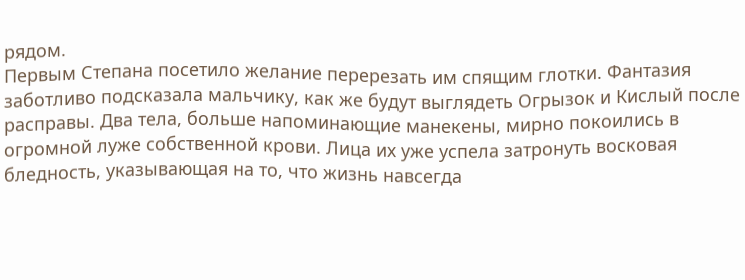рядом.
Первым Степана посетило желание перерезать им спящим глотки. Фантазия заботливо подсказала мальчику, как же будут выглядеть Огрызок и Кислый после расправы. Два тела, больше напоминающие манекены, мирно покоились в огромной луже собственной крови. Лица их уже успела затронуть восковая бледность, указывающая на то, что жизнь навсегда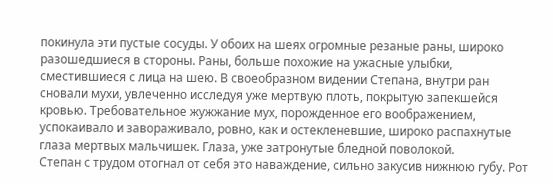покинула эти пустые сосуды. У обоих на шеях огромные резаные раны, широко разошедшиеся в стороны. Раны, больше похожие на ужасные улыбки, сместившиеся с лица на шею. В своеобразном видении Степана, внутри ран сновали мухи, увлеченно исследуя уже мертвую плоть, покрытую запекшейся кровью. Требовательное жужжание мух, порожденное его воображением, успокаивало и завораживало, ровно, как и остекленевшие, широко распахнутые глаза мертвых мальчишек. Глаза, уже затронутые бледной поволокой.
Степан с трудом отогнал от себя это наваждение, сильно закусив нижнюю губу. Рот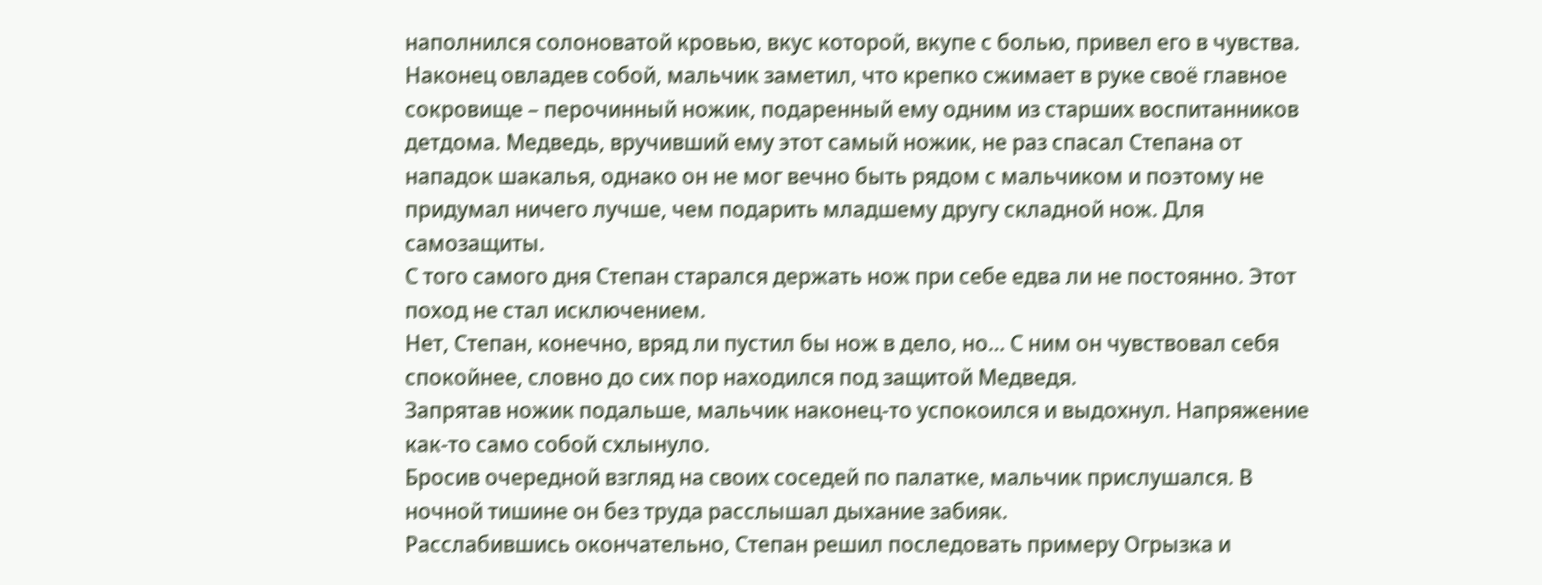наполнился солоноватой кровью, вкус которой, вкупе с болью, привел его в чувства.
Наконец овладев собой, мальчик заметил, что крепко сжимает в руке своё главное сокровище – перочинный ножик, подаренный ему одним из старших воспитанников детдома. Медведь, вручивший ему этот самый ножик, не раз спасал Степана от нападок шакалья, однако он не мог вечно быть рядом с мальчиком и поэтому не придумал ничего лучше, чем подарить младшему другу складной нож. Для самозащиты.
С того самого дня Степан старался держать нож при себе едва ли не постоянно. Этот поход не стал исключением.
Нет, Степан, конечно, вряд ли пустил бы нож в дело, но… С ним он чувствовал себя спокойнее, словно до сих пор находился под защитой Медведя.
Запрятав ножик подальше, мальчик наконец-то успокоился и выдохнул. Напряжение как-то само собой схлынуло.
Бросив очередной взгляд на своих соседей по палатке, мальчик прислушался. В ночной тишине он без труда расслышал дыхание забияк.
Расслабившись окончательно, Степан решил последовать примеру Огрызка и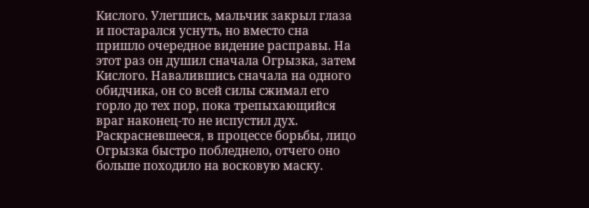Кислого. Улегшись, мальчик закрыл глаза и постарался уснуть, но вместо сна пришло очередное видение расправы. На этот раз он душил сначала Огрызка, затем Кислого. Навалившись сначала на одного обидчика, он со всей силы сжимал его горло до тех пор, пока трепыхающийся враг наконец-то не испустил дух. Раскрасневшееся, в процессе борьбы, лицо Огрызка быстро побледнело, отчего оно больше походило на восковую маску.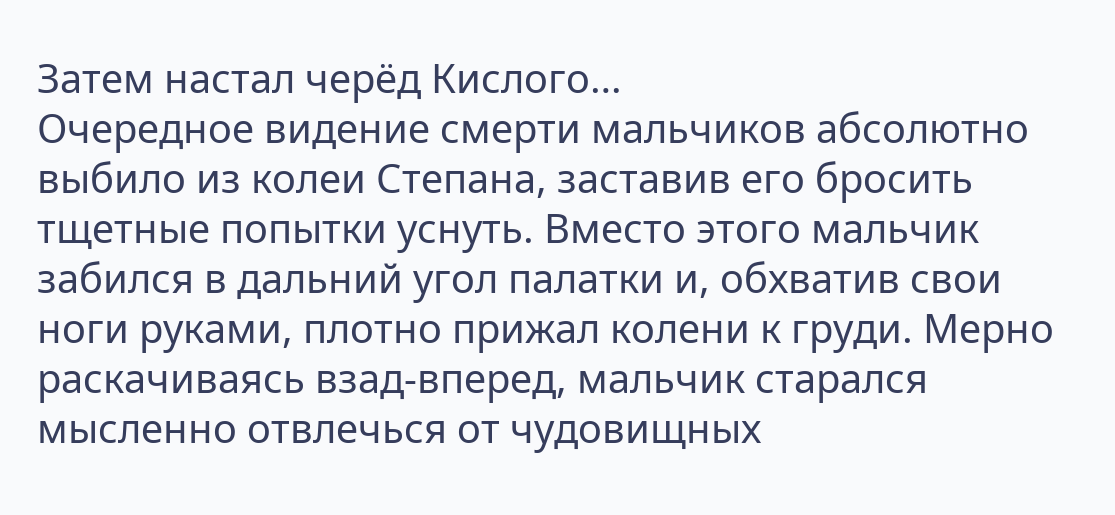Затем настал черёд Кислого…
Очередное видение смерти мальчиков абсолютно выбило из колеи Степана, заставив его бросить тщетные попытки уснуть. Вместо этого мальчик забился в дальний угол палатки и, обхватив свои ноги руками, плотно прижал колени к груди. Мерно раскачиваясь взад-вперед, мальчик старался мысленно отвлечься от чудовищных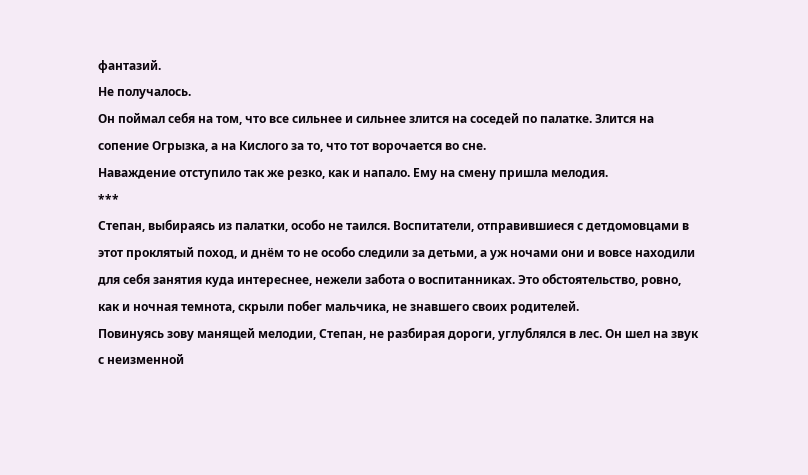фантазий.
Не получалось.
Он поймал себя на том, что все сильнее и сильнее злится на соседей по палатке. Злится на сопение Огрызка, а на Кислого за то, что тот ворочается во сне.
Наваждение отступило так же резко, как и напало. Ему на смену пришла мелодия.
***
Степан, выбираясь из палатки, особо не таился. Воспитатели, отправившиеся с детдомовцами в этот проклятый поход, и днём то не особо следили за детьми, а уж ночами они и вовсе находили для себя занятия куда интереснее, нежели забота о воспитанниках. Это обстоятельство, ровно, как и ночная темнота, скрыли побег мальчика, не знавшего своих родителей.
Повинуясь зову манящей мелодии, Степан, не разбирая дороги, углублялся в лес. Он шел на звук с неизменной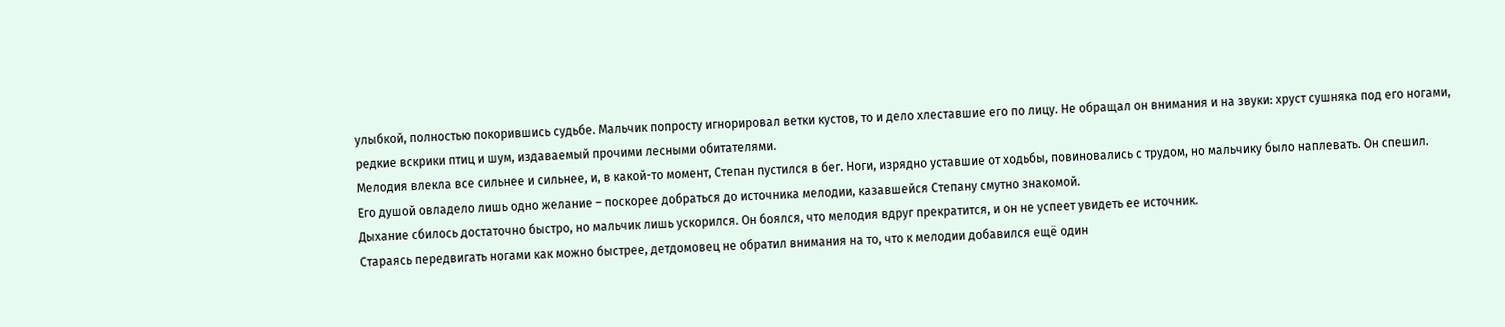улыбкой, полностью покорившись судьбе. Мальчик попросту игнорировал ветки кустов, то и дело хлеставшие его по лицу. Не обращал он внимания и на звуки: хруст сушняка под его ногами, редкие вскрики птиц и шум, издаваемый прочими лесными обитателями.
Мелодия влекла все сильнее и сильнее, и, в какой-то момент, Степан пустился в бег. Ноги, изрядно уставшие от ходьбы, повиновались с трудом, но мальчику было наплевать. Он спешил.
Его душой овладело лишь одно желание – поскорее добраться до источника мелодии, казавшейся Степану смутно знакомой.
Дыхание сбилось достаточно быстро, но мальчик лишь ускорился. Он боялся, что мелодия вдруг прекратится, и он не успеет увидеть ее источник.
Стараясь передвигать ногами как можно быстрее, детдомовец не обратил внимания на то, что к мелодии добавился ещё один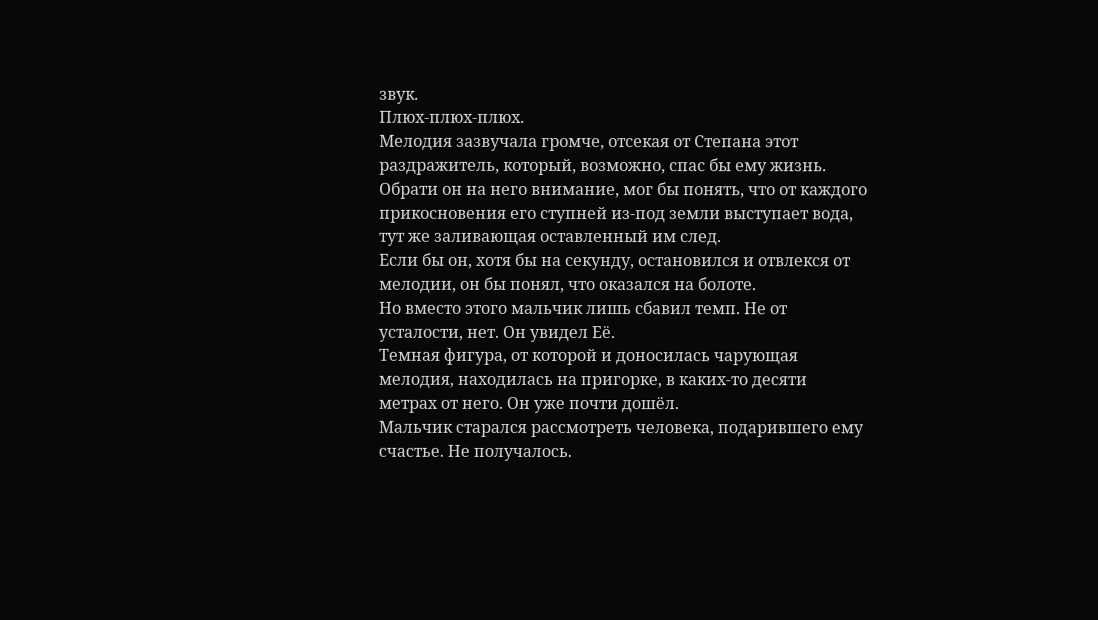звук.
Плюх-плюх-плюх.
Мелодия зазвучала громче, отсекая от Степана этот раздражитель, который, возможно, спас бы ему жизнь. Обрати он на него внимание, мог бы понять, что от каждого прикосновения его ступней из-под земли выступает вода, тут же заливающая оставленный им след.
Если бы он, хотя бы на секунду, остановился и отвлекся от мелодии, он бы понял, что оказался на болоте.
Но вместо этого мальчик лишь сбавил темп. Не от усталости, нет. Он увидел Её.
Темная фигура, от которой и доносилась чарующая мелодия, находилась на пригорке, в каких-то десяти метрах от него. Он уже почти дошёл.
Мальчик старался рассмотреть человека, подарившего ему счастье. Не получалось.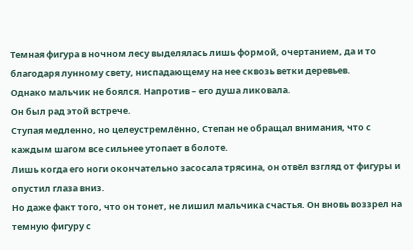Темная фигура в ночном лесу выделялась лишь формой, очертанием, да и то благодаря лунному свету, ниспадающему на нее сквозь ветки деревьев.
Однако мальчик не боялся. Напротив – его душа ликовала.
Он был рад этой встрече.
Ступая медленно, но целеустремлённо, Степан не обращал внимания, что с каждым шагом все сильнее утопает в болоте.
Лишь когда его ноги окончательно засосала трясина, он отвёл взгляд от фигуры и опустил глаза вниз.
Но даже факт того, что он тонет, не лишил мальчика счастья. Он вновь воззрел на темную фигуру с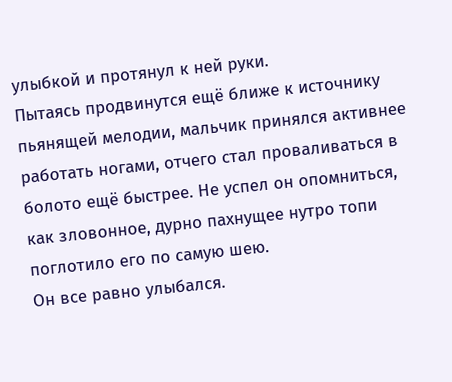улыбкой и протянул к ней руки.
Пытаясь продвинутся ещё ближе к источнику пьянящей мелодии, мальчик принялся активнее работать ногами, отчего стал проваливаться в болото ещё быстрее. Не успел он опомниться, как зловонное, дурно пахнущее нутро топи поглотило его по самую шею.
Он все равно улыбался.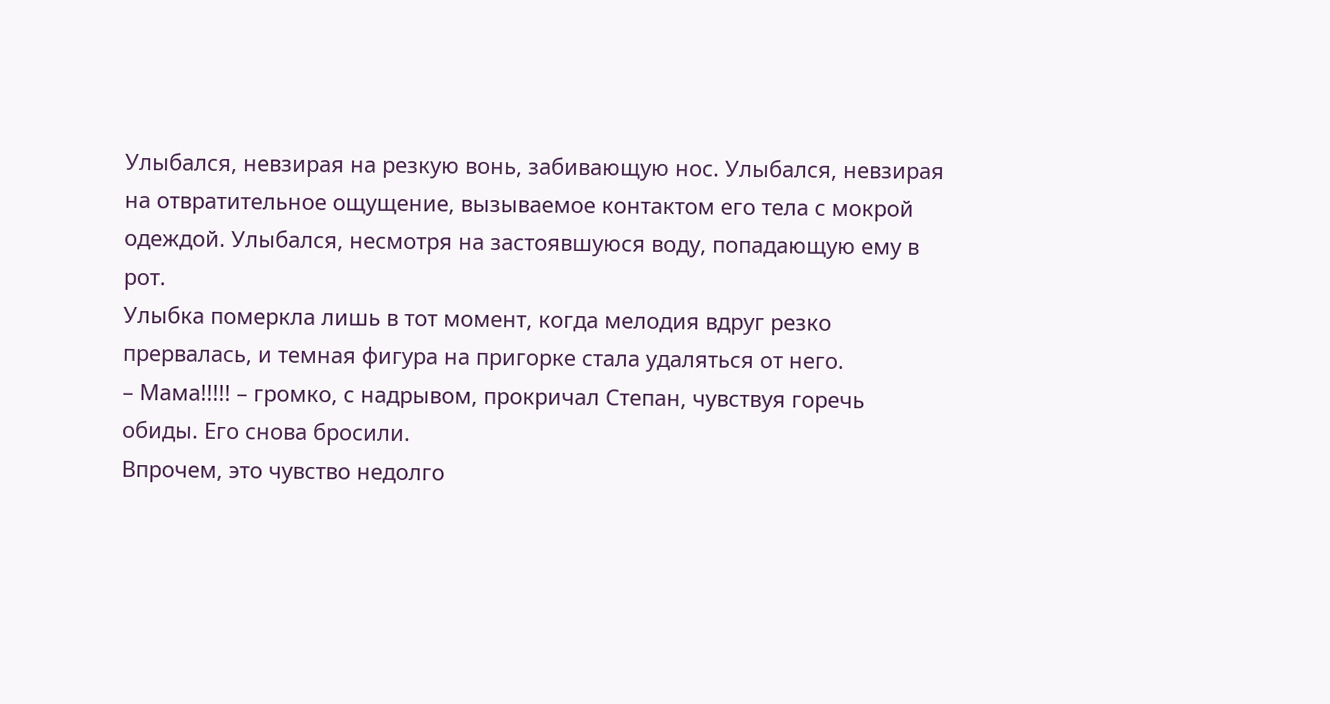Улыбался, невзирая на резкую вонь, забивающую нос. Улыбался, невзирая на отвратительное ощущение, вызываемое контактом его тела с мокрой одеждой. Улыбался, несмотря на застоявшуюся воду, попадающую ему в рот.
Улыбка померкла лишь в тот момент, когда мелодия вдруг резко прервалась, и темная фигура на пригорке стала удаляться от него.
– Мама!!!!! – громко, с надрывом, прокричал Степан, чувствуя горечь обиды. Его снова бросили.
Впрочем, это чувство недолго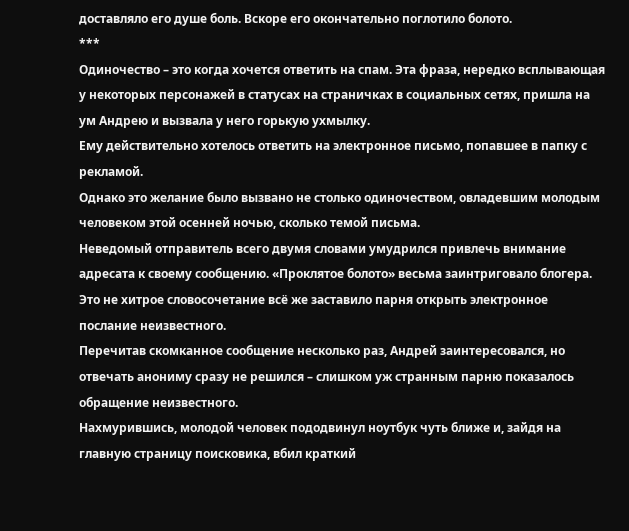доставляло его душе боль. Вскоре его окончательно поглотило болото.
***
Одиночество – это когда хочется ответить на спам. Эта фраза, нередко всплывающая у некоторых персонажей в статусах на страничках в социальных сетях, пришла на ум Андрею и вызвала у него горькую ухмылку.
Ему действительно хотелось ответить на электронное письмо, попавшее в папку с рекламой.
Однако это желание было вызвано не столько одиночеством, овладевшим молодым человеком этой осенней ночью, сколько темой письма.
Неведомый отправитель всего двумя словами умудрился привлечь внимание адресата к своему сообщению. «Проклятое болото» весьма заинтриговало блогера.
Это не хитрое словосочетание всё же заставило парня открыть электронное послание неизвестного.
Перечитав скомканное сообщение несколько раз, Андрей заинтересовался, но отвечать анониму сразу не решился – слишком уж странным парню показалось обращение неизвестного.
Нахмурившись, молодой человек пододвинул ноутбук чуть ближе и, зайдя на главную страницу поисковика, вбил краткий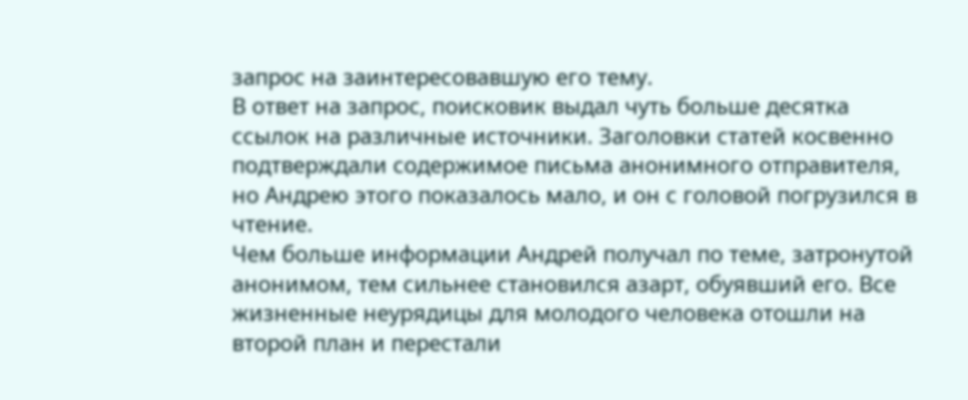запрос на заинтересовавшую его тему.
В ответ на запрос, поисковик выдал чуть больше десятка ссылок на различные источники. Заголовки статей косвенно подтверждали содержимое письма анонимного отправителя, но Андрею этого показалось мало, и он с головой погрузился в чтение.
Чем больше информации Андрей получал по теме, затронутой анонимом, тем сильнее становился азарт, обуявший его. Все жизненные неурядицы для молодого человека отошли на второй план и перестали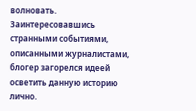волновать. Заинтересовавшись странными событиями, описанными журналистами, блогер загорелся идеей осветить данную историю лично.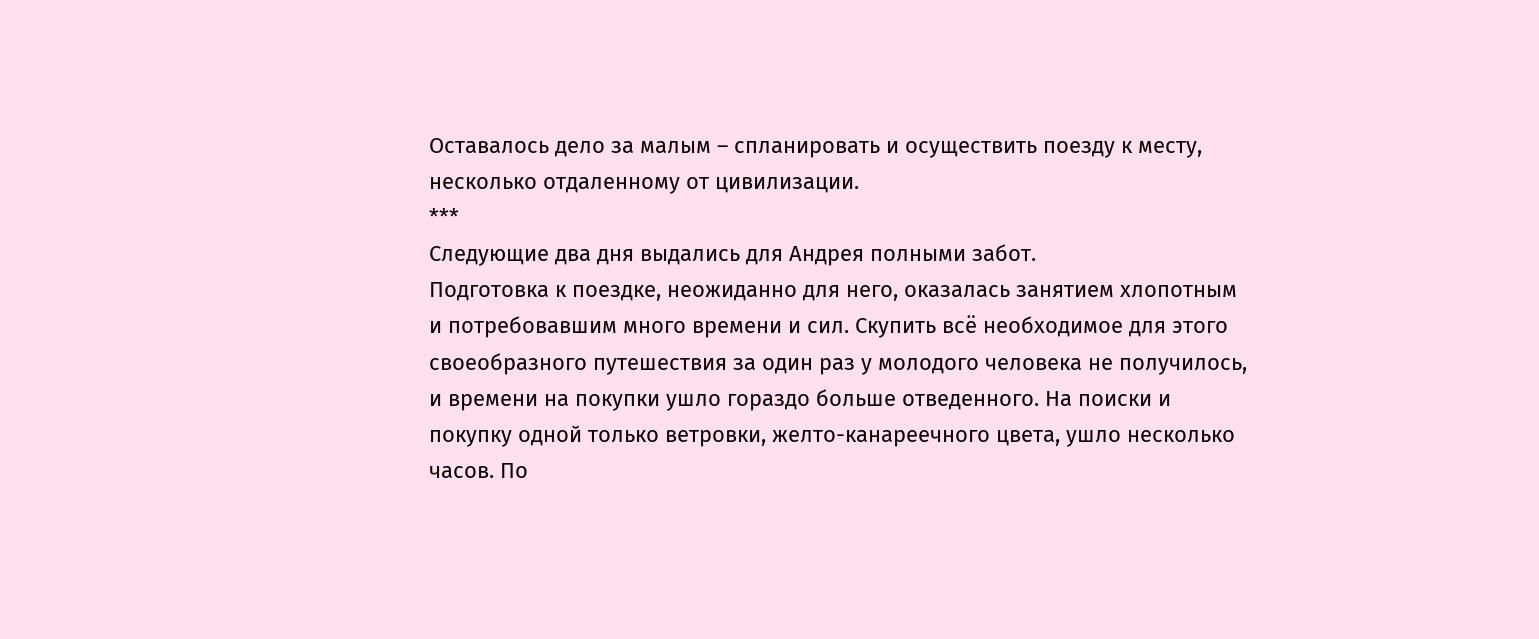Оставалось дело за малым – спланировать и осуществить поезду к месту, несколько отдаленному от цивилизации.
***
Следующие два дня выдались для Андрея полными забот.
Подготовка к поездке, неожиданно для него, оказалась занятием хлопотным и потребовавшим много времени и сил. Скупить всё необходимое для этого своеобразного путешествия за один раз у молодого человека не получилось, и времени на покупки ушло гораздо больше отведенного. На поиски и покупку одной только ветровки, желто-канареечного цвета, ушло несколько часов. По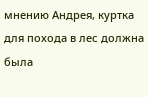мнению Андрея, куртка для похода в лес должна была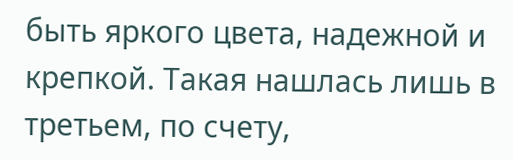быть яркого цвета, надежной и крепкой. Такая нашлась лишь в третьем, по счету,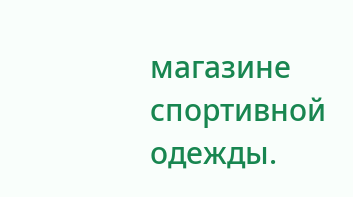магазине спортивной одежды.